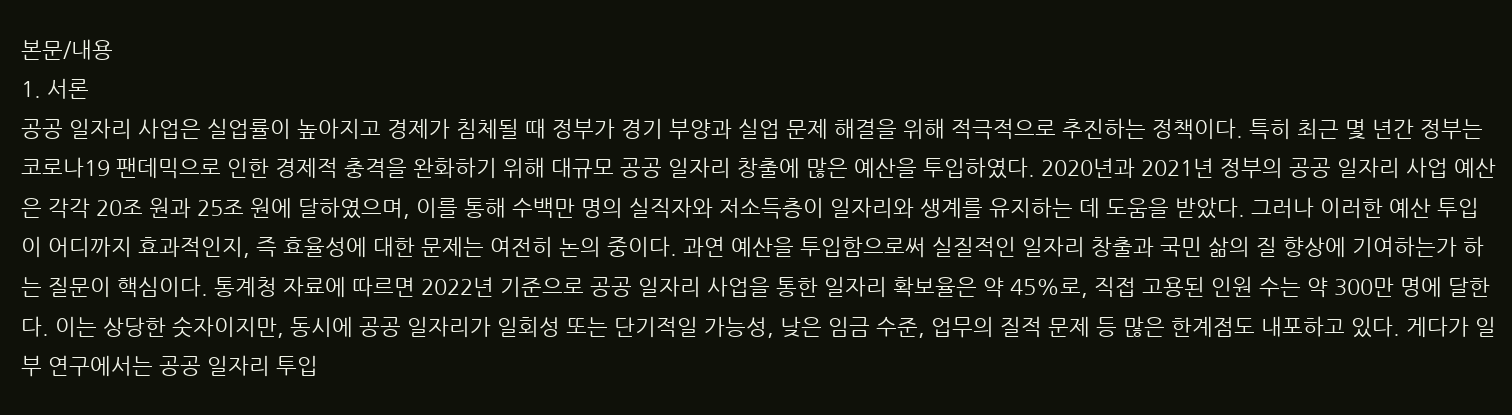본문/내용
1. 서론
공공 일자리 사업은 실업률이 높아지고 경제가 침체될 때 정부가 경기 부양과 실업 문제 해결을 위해 적극적으로 추진하는 정책이다. 특히 최근 몇 년간 정부는 코로나19 팬데믹으로 인한 경제적 충격을 완화하기 위해 대규모 공공 일자리 창출에 많은 예산을 투입하였다. 2020년과 2021년 정부의 공공 일자리 사업 예산은 각각 20조 원과 25조 원에 달하였으며, 이를 통해 수백만 명의 실직자와 저소득층이 일자리와 생계를 유지하는 데 도움을 받았다. 그러나 이러한 예산 투입이 어디까지 효과적인지, 즉 효율성에 대한 문제는 여전히 논의 중이다. 과연 예산을 투입함으로써 실질적인 일자리 창출과 국민 삶의 질 향상에 기여하는가 하는 질문이 핵심이다. 통계청 자료에 따르면 2022년 기준으로 공공 일자리 사업을 통한 일자리 확보율은 약 45%로, 직접 고용된 인원 수는 약 300만 명에 달한다. 이는 상당한 숫자이지만, 동시에 공공 일자리가 일회성 또는 단기적일 가능성, 낮은 임금 수준, 업무의 질적 문제 등 많은 한계점도 내포하고 있다. 게다가 일부 연구에서는 공공 일자리 투입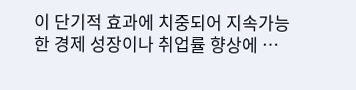이 단기적 효과에 치중되어 지속가능한 경제 성장이나 취업률 향상에 …